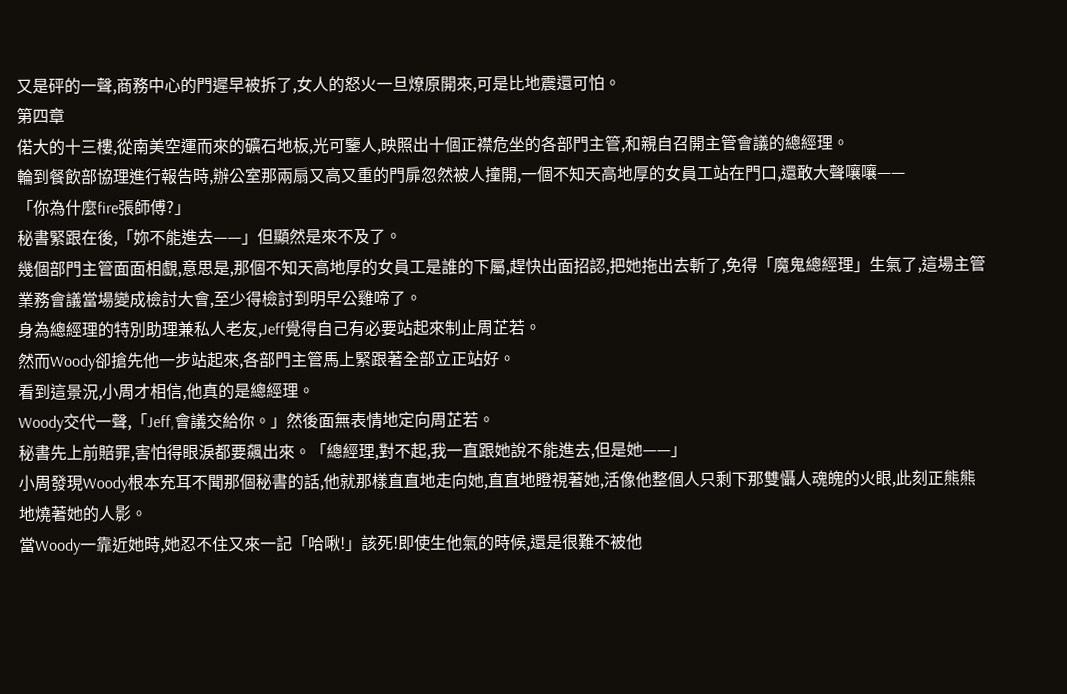又是砰的一聲,商務中心的門遲早被拆了,女人的怒火一旦燎原開來,可是比地震還可怕。
第四章
偌大的十三樓,從南美空運而來的礦石地板,光可鑒人,映照出十個正襟危坐的各部門主管,和親自召開主管會議的總經理。
輪到餐飲部協理進行報告時,辦公室那兩扇又高又重的門扉忽然被人撞開,一個不知天高地厚的女員工站在門口,還敢大聲嚷嚷——
「你為什麼fire張師傅?」
秘書緊跟在後,「妳不能進去——」但顯然是來不及了。
幾個部門主管面面相覷,意思是,那個不知天高地厚的女員工是誰的下屬,趕快出面招認,把她拖出去斬了,免得「魔鬼總經理」生氣了,這場主管業務會議當場變成檢討大會,至少得檢討到明早公雞啼了。
身為總經理的特別助理兼私人老友,Jeff覺得自己有必要站起來制止周芷若。
然而Woody卻搶先他一步站起來,各部門主管馬上緊跟著全部立正站好。
看到這景況,小周才相信,他真的是總經理。
Woody交代一聲,「Jeff,會議交給你。」然後面無表情地定向周芷若。
秘書先上前賠罪,害怕得眼淚都要飆出來。「總經理,對不起,我一直跟她說不能進去,但是她——」
小周發現Woody根本充耳不聞那個秘書的話,他就那樣直直地走向她,直直地瞪視著她,活像他整個人只剩下那雙懾人魂魄的火眼,此刻正熊熊地燒著她的人影。
當Woody一靠近她時,她忍不住又來一記「哈啾!」該死!即使生他氣的時候,還是很難不被他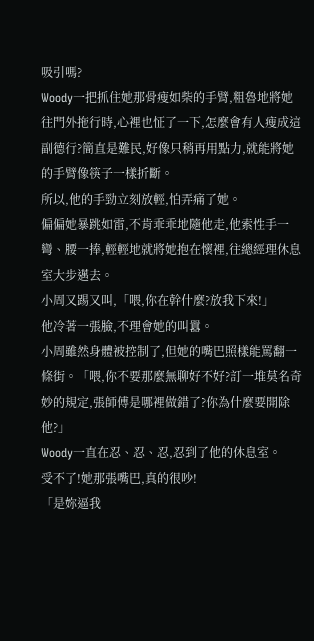吸引嗎?
Woody一把抓住她那骨瘦如柴的手臂,粗魯地將她往門外拖行時,心裡也怔了一下,怎麼會有人瘦成這副德行?簡直是難民,好像只稍再用點力,就能將她的手臂像筷子一樣折斷。
所以,他的手勁立刻放輕,怕弄痛了她。
偏偏她暴跳如雷,不肯乖乖地隨他走,他索性手一彎、腰一捧,輕輕地就將她抱在懷裡,往總經理休息室大步邁去。
小周又踢又叫,「喂,你在幹什麼?放我下來!」
他冷著一張臉,不理會她的叫囂。
小周雖然身體被控制了,但她的嘴巴照樣能罵翻一條街。「喂,你不要那麼無聊好不好?訂一堆莫名奇妙的規定,張師傅是哪裡做錯了?你為什麼要開除他?」
Woody一直在忍、忍、忍,忍到了他的休息室。
受不了!她那張嘴巴,真的很吵!
「是妳逼我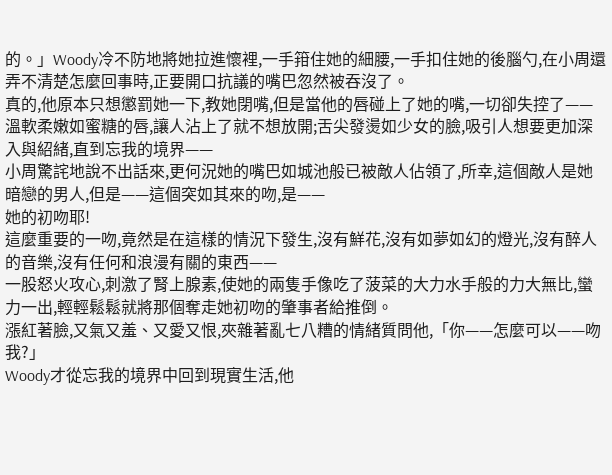的。」Woody冷不防地將她拉進懷裡,一手箝住她的細腰,一手扣住她的後腦勺,在小周還弄不清楚怎麼回事時,正要開口抗議的嘴巴忽然被吞沒了。
真的,他原本只想懲罰她一下,教她閉嘴,但是當他的唇碰上了她的嘴,一切卻失控了——
溫軟柔嫩如蜜糖的唇,讓人沾上了就不想放開;舌尖發燙如少女的臉,吸引人想要更加深入與紹緒,直到忘我的境界——
小周驚詫地說不出話來,更何況她的嘴巴如城池般已被敵人佔領了,所幸,這個敵人是她暗戀的男人,但是——這個突如其來的吻,是——
她的初吻耶!
這麼重要的一吻,竟然是在這樣的情況下發生,沒有鮮花,沒有如夢如幻的燈光,沒有醉人的音樂,沒有任何和浪漫有關的東西——
一股怒火攻心,刺激了腎上腺素,使她的兩隻手像吃了菠菜的大力水手般的力大無比,蠻力一出,輕輕鬆鬆就將那個奪走她初吻的肇事者給推倒。
漲紅著臉,又氣又羞、又愛又恨,夾雜著亂七八糟的情緒質問他,「你——怎麼可以——吻我?」
Woody才從忘我的境界中回到現實生活,他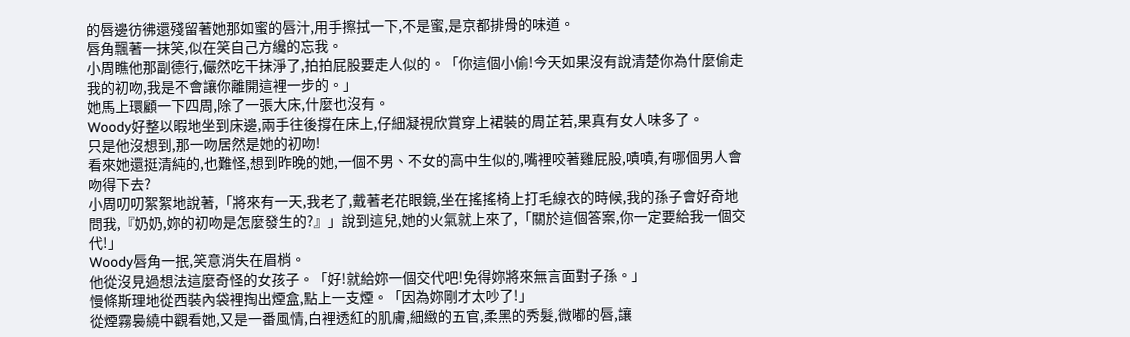的唇邊彷彿還殘留著她那如蜜的唇汁,用手擦拭一下,不是蜜,是京都排骨的味道。
唇角飄著一抹笑,似在笑自己方纔的忘我。
小周瞧他那副德行,儼然吃干抹淨了,拍拍屁股要走人似的。「你這個小偷!今天如果沒有說清楚你為什麼偷走我的初吻,我是不會讓你離開這裡一步的。」
她馬上環顧一下四周,除了一張大床,什麼也沒有。
Woody好整以暇地坐到床邊,兩手往後撐在床上,仔細凝視欣賞穿上裙裝的周芷若,果真有女人味多了。
只是他沒想到,那一吻居然是她的初吻!
看來她還挺清純的,也難怪,想到昨晚的她,一個不男、不女的高中生似的,嘴裡咬著雞屁股,嘖嘖,有哪個男人會吻得下去?
小周叨叨絮絮地說著,「將來有一天,我老了,戴著老花眼鏡,坐在搖搖椅上打毛線衣的時候,我的孫子會好奇地問我,『奶奶,妳的初吻是怎麼發生的?』」說到這兒,她的火氣就上來了,「關於這個答案,你一定要給我一個交代!」
Woody唇角一抿,笑意消失在眉梢。
他從沒見過想法這麼奇怪的女孩子。「好!就給妳一個交代吧!免得妳將來無言面對子孫。」
慢條斯理地從西裝內袋裡掏出煙盒,點上一支煙。「因為妳剛才太吵了!」
從煙霧裊繞中觀看她,又是一番風情,白裡透紅的肌膚,細緻的五官,柔黑的秀髮,微嘟的唇,讓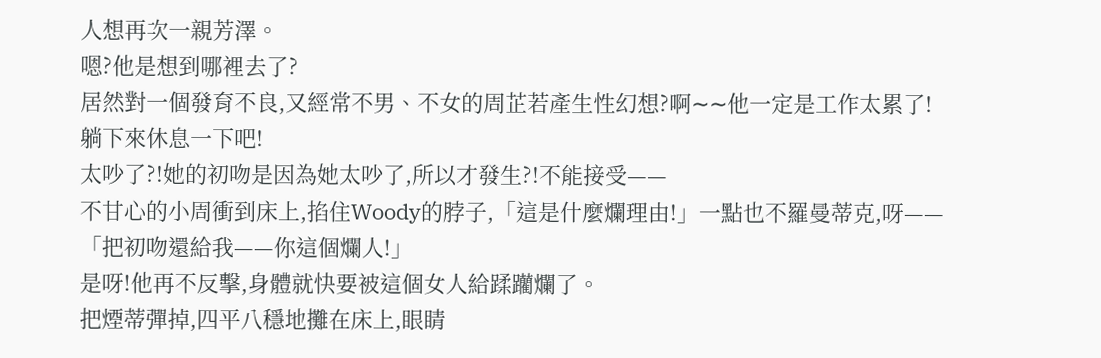人想再次一親芳澤。
嗯?他是想到哪裡去了?
居然對一個發育不良,又經常不男、不女的周芷若產生性幻想?啊∼∼他一定是工作太累了!
躺下來休息一下吧!
太吵了?!她的初吻是因為她太吵了,所以才發生?!不能接受——
不甘心的小周衝到床上,掐住Woody的脖子,「這是什麼爛理由!」一點也不羅曼蒂克,呀——
「把初吻還給我——你這個爛人!」
是呀!他再不反擊,身體就快要被這個女人給蹂躪爛了。
把煙蒂彈掉,四平八穩地攤在床上,眼睛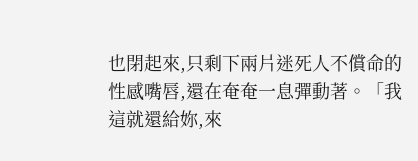也閉起來,只剩下兩片迷死人不償命的性感嘴唇,還在奄奄一息彈動著。「我這就還給妳,來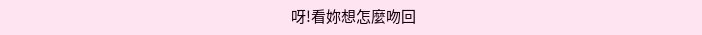呀!看妳想怎麼吻回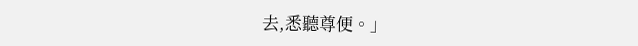去,悉聽尊便。」